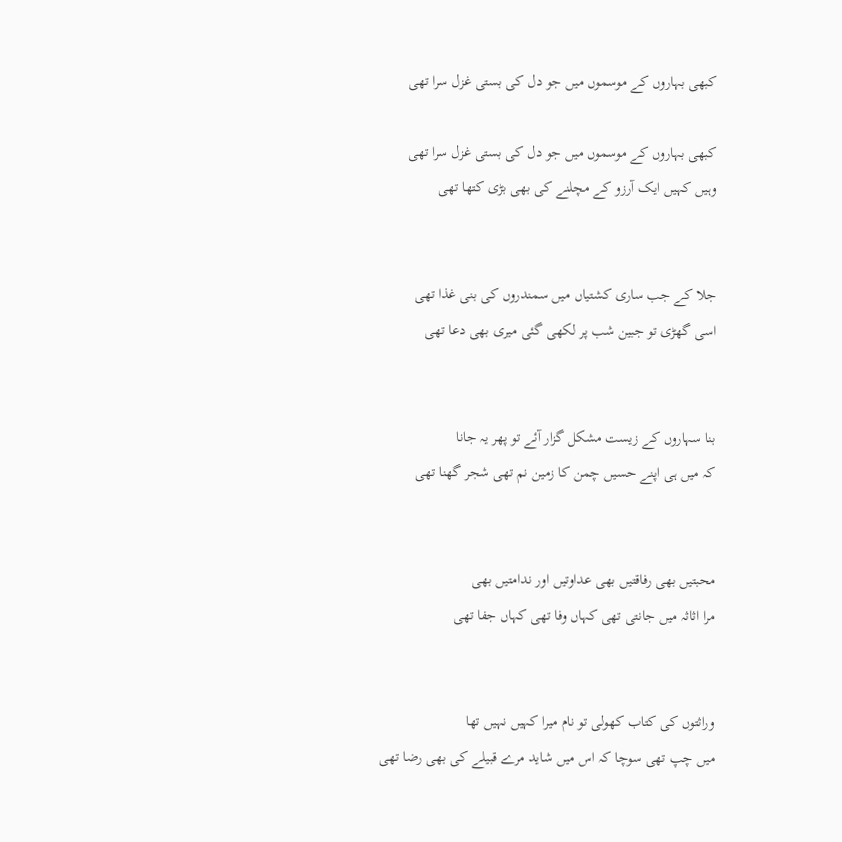کبھی بہاروں کے موسموں میں جو دل کی بستی غزل سرا تھی

کبھی بہاروں کے موسموں میں جو دل کی بستی غزل سرا تھی
وہیں کہیں ایک آرزو کے مچلنے کی بھی بڑی کتھا تھی


جلا کے جب ساری کشتیاں میں سمندروں کی بنی غذا تھی
اسی گھڑی تو جبین شب پر لکھی گئی میری بھی دعا تھی


بنا سہاروں کے زیست مشکل گزار آئے تو پھر یہ جانا
کہ میں ہی اپنے حسیں چمن کا زمین نم تھی شجر گھنا تھی


محبتیں بھی رفاقتیں بھی عداوتیں اور ندامتیں بھی
مرا اثاثہ میں جانتی تھی کہاں وفا تھی کہاں جفا تھی


وراثتوں کی کتاب کھولی تو نام میرا کہیں نہیں تھا
میں چپ تھی سوچا کہ اس میں شاید مرے قبیلے کی بھی رضا تھی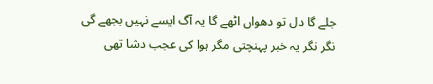جلے گا دل تو دھواں اٹھے گا یہ آگ ایسے نہیں بجھے گی
نگر نگر یہ خبر پہنچتی مگر ہوا کی عجب دشا تھی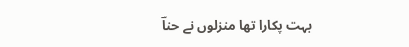بہت پکارا تھا منزلوں نے حناؔ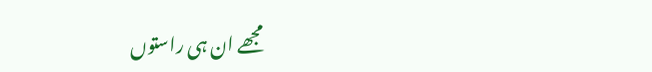مجھے ان ہی راستوں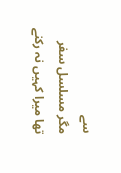سے
مگر مسلسل سفر تھا میرا کہیں نہ رکنے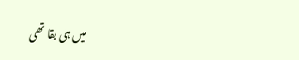میں ہی بقا تھی